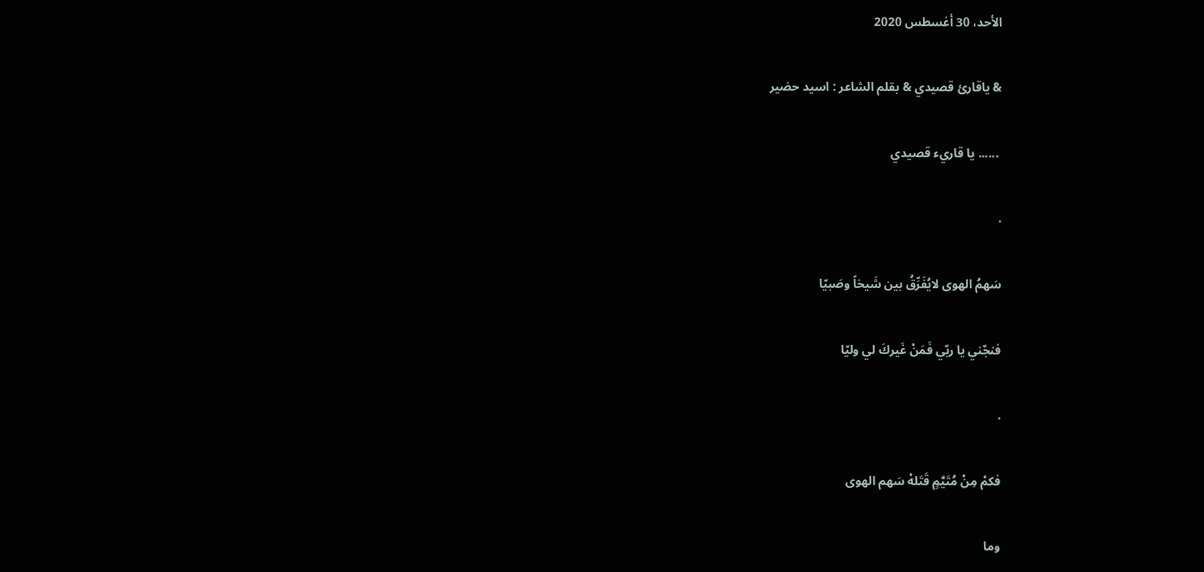الأحد، 30 أغسطس 2020

& ياقارئ قصيدي & بقلم الشاعر : اسيد حضير

 ...... يا قاريء قصيدي

.

سَهمُ الهوى لايُفَرِّقُ بين شَيخاً وصَبيّا

فنجّني يا ربّي فَمَنْ غَيركَ لي وليّا

.

فكمْ مِنْ مُتَيَّمٍ قَتَلهْ سَهم الهوى

وما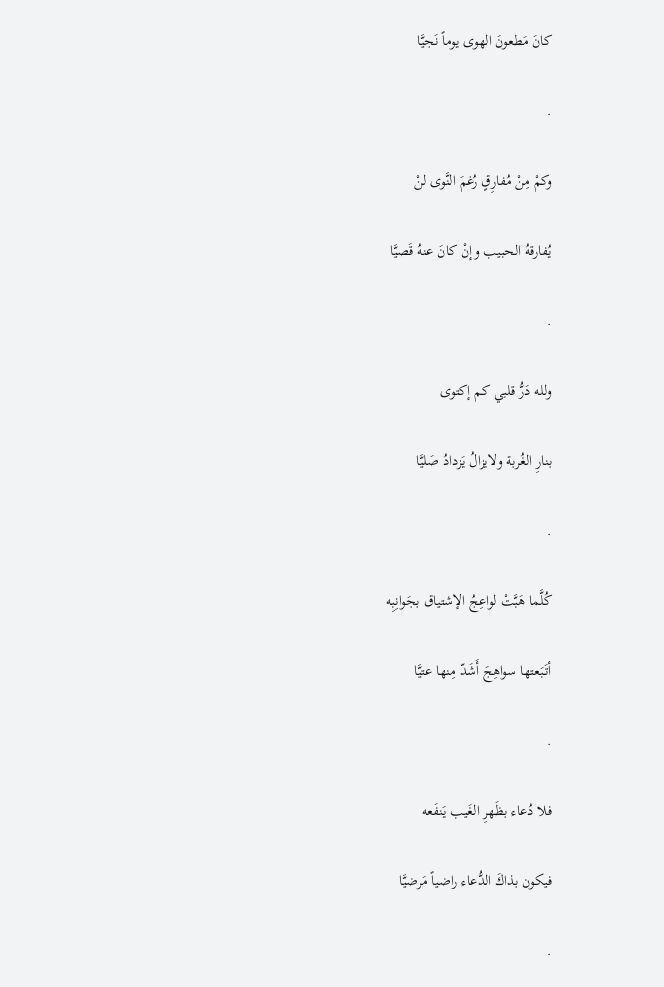كانَ مَطعونَ الهوى يوماً نَجيَّا

.

وكمْ مِنْ مُفارِقٍ رُغمَ النَّوى لنْ

يُفارقهُ الحبيب وإنْ كانَ عنهُ قَصيَّا

.

ولله دَرُّ قلبي كم إكتوى

بنارِ الغُربة ولايزالُ يَزدادُ صَليَّا

.

كُلَّما هَبَّتْ لواعِجُ الإشتياق بجَوانِبِه

أتَبَعتها سواهِجَ أَشَدّ مِنها عتيَّا

.

فلا دُعاء بظَهرِ الغَيب يَنفَعه

فيكون بذاكَ الدُّعاء راضياً مَرضيَّا

.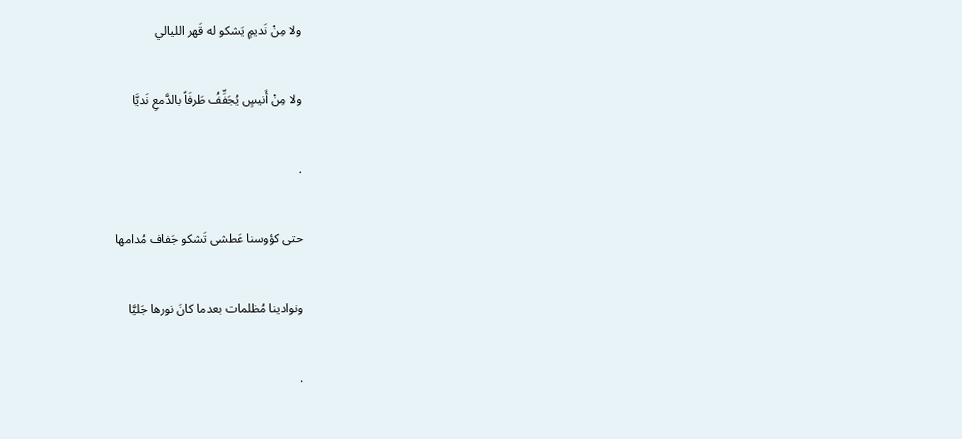ولا مِنْ نَديمٍ يَشكو له قَهر الليالي

ولا مِنْ أَنيسٍ يُجَفِّفُ طَرفَاً بالدَّمعِ نَديَّا

.

حتى كؤوسنا عَطشى تَشكو جَفاف مُدامها

ونوادينا مُظلمات بعدما كانَ نورها جَليَّا

.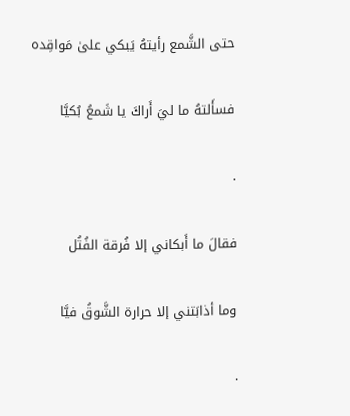حتى الشَّمع رأيتهُ يَبكي علىٰ مَواقِده

فسأَلتهُ ما ليَ أَراكَ يا شَمعُ بُكيَّا

.

فقالَ ما أَبكاني إلا فُرقة الفُتُل

وما أذابَتني إلا حرارة الشَّوقُ فيَّا

.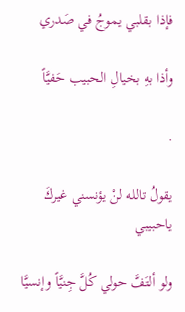فإذا بقلبي يموجُ في صَدري

وأذا بهِ بخيالِ الحبيب حَفيَّاً

.

يقولُ تالله لنْ يؤنسني غيركَ ياحبيبي

ولو ألتَفَّ حولي كُلَّ جِنيَّاً وإنسيَّا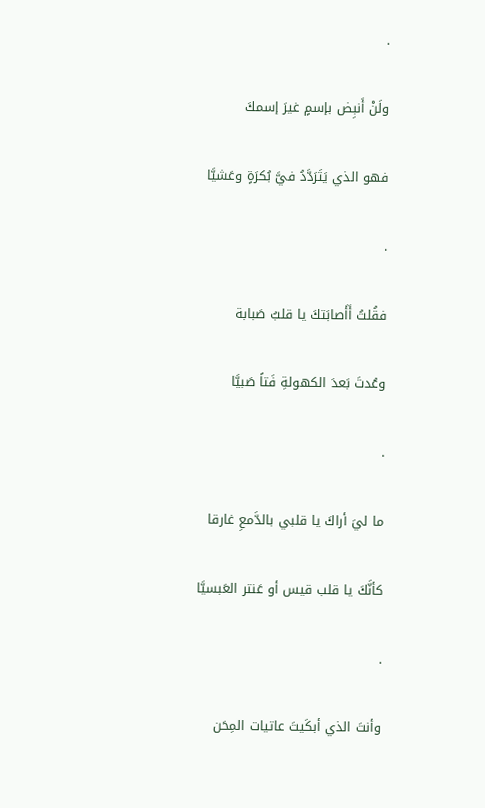.

ولَنْ أَنبِض بإسمٍ غيرَ إسمكَ

فهو الذي يَتَرَدَّدُ فيَّ بُكرَةٍ وعَشيَّا

.

فقُلتُ أَأَصابَتكَ يا قلبُ صَبابة

وعُدتَ بَعدَ الكهولةِ فَتاً صَبيَّا

.

ما ليَ أراكَ يا قلبي بالدَّمعِ غارقا

كأنَّكَ يا قلب قيس أو عَنتر العَبسيَّا

.

وأنتَ الذي أبكَيتَ عاتيات المِحَن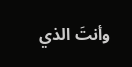وأنتَ الذي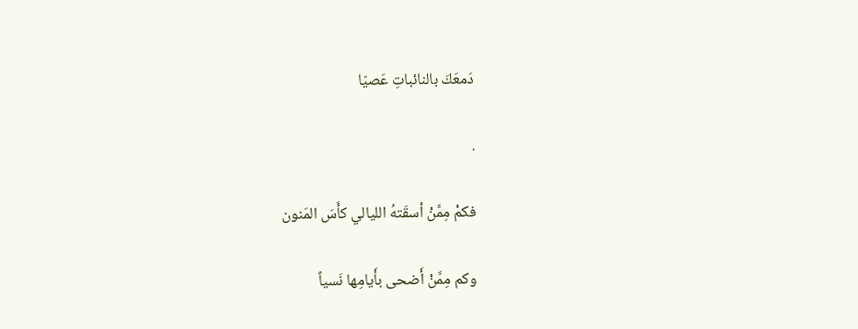دَمعَكَ بالنائباتِ عَصيّا

.

فكمْ مِمَّنْ أسقَتهُ الليالي كأَسَ المَنون

وكم مِمَّنْ أَضحى بأَيامِها نَسياً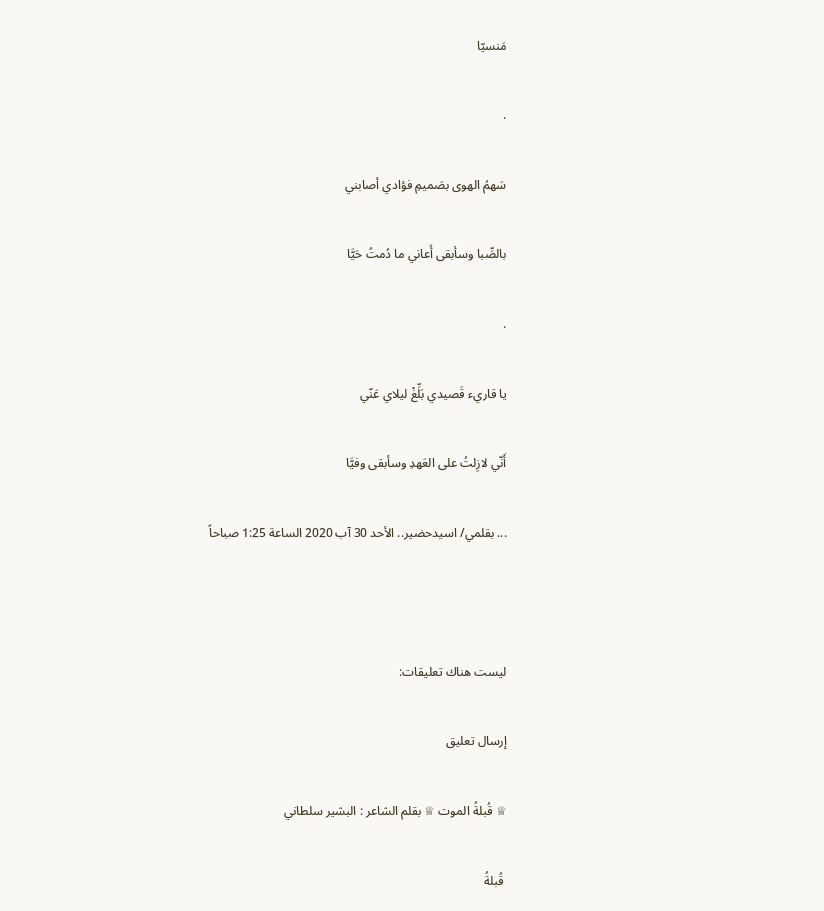مَنسيّا

.

سَهمُ الهوى بصَميمِ فؤادي أصابني

بالصِّبا وسأبقى أَعاني ما دُمتُ حَيَّا

.

يا قاريء قَصيدي بَلِّغْ ليلاي عَنّي

أَنّي لازِلتُ على العَهدِ وسأبقى وفيَّا

... بقلمي/ اسيدحضير.. الأحد 30 آب 2020 الساعة 1:25 صباحاً



ليست هناك تعليقات:

إرسال تعليق

♕ قُبلةُ الموت ♕ بقلم الشاعر : البشير سلطاني

 قُبلةُ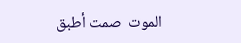الموت  صمت أطبق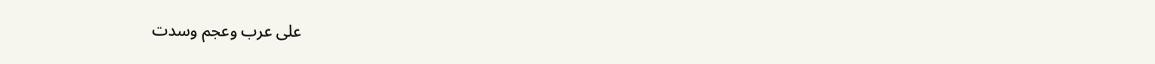على عرب وعجم وسدت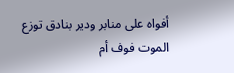أفواه على منابر ودير بنادق توزع الموت فوف أم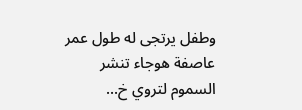وطفل يرتجى له طول عمر عاصفة هوجاء تنشر السموم لتروي خ...